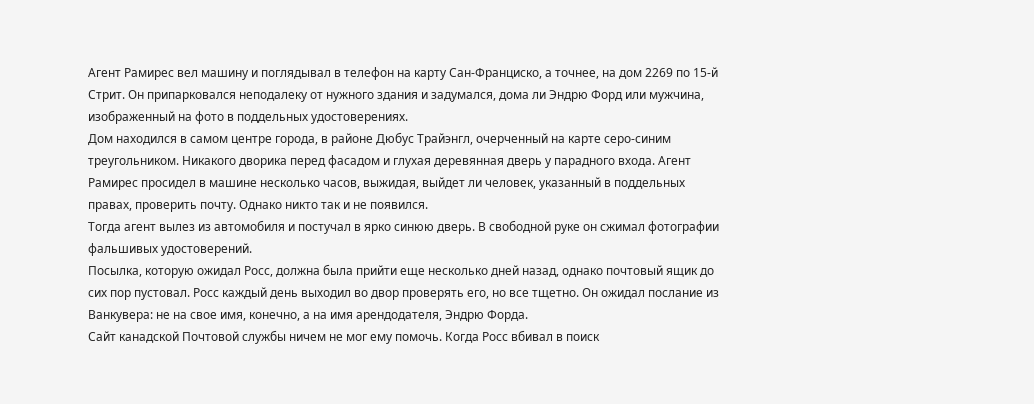Агент Рамирес вел машину и поглядывал в телефон на карту Сан-Франциско, а точнее, на дом 2269 по 15-й Стрит. Он припарковался неподалеку от нужного здания и задумался, дома ли Эндрю Форд или мужчина, изображенный на фото в поддельных удостоверениях.
Дом находился в самом центре города, в районе Дюбус Трайэнгл, очерченный на карте серо-синим треугольником. Никакого дворика перед фасадом и глухая деревянная дверь у парадного входа. Агент Рамирес просидел в машине несколько часов, выжидая, выйдет ли человек, указанный в поддельных правах, проверить почту. Однако никто так и не появился.
Тогда агент вылез из автомобиля и постучал в ярко синюю дверь. В свободной руке он сжимал фотографии фальшивых удостоверений.
Посылка, которую ожидал Росс, должна была прийти еще несколько дней назад, однако почтовый ящик до сих пор пустовал. Росс каждый день выходил во двор проверять его, но все тщетно. Он ожидал послание из Ванкувера: не на свое имя, конечно, а на имя арендодателя, Эндрю Форда.
Сайт канадской Почтовой службы ничем не мог ему помочь. Когда Росс вбивал в поиск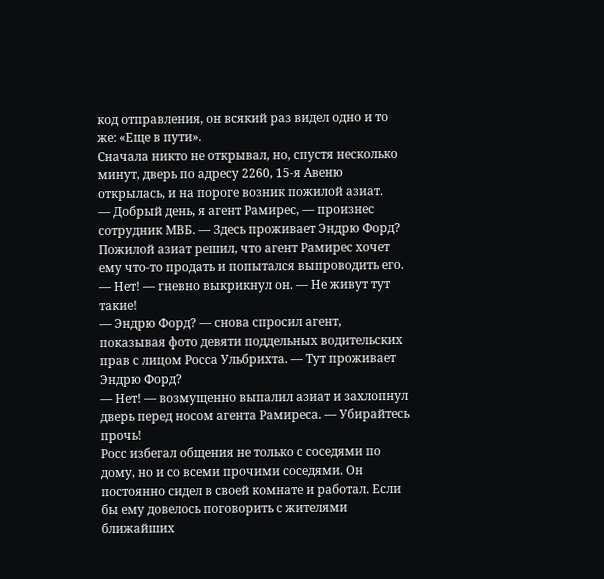код отправления, он всякий раз видел одно и то же: «Еще в пути».
Сначала никто не открывал, но, спустя несколько минут, дверь по адресу 2260, 15-я Авеню открылась, и на пороге возник пожилой азиат.
— Добрый день, я агент Рамирес, — произнес сотрудник МВБ. — Здесь проживает Эндрю Форд?
Пожилой азиат решил, что агент Рамирес хочет ему что-то продать и попытался выпроводить его.
— Нет! — гневно выкрикнул он. — Не живут тут такие!
— Эндрю Форд? — снова спросил агент, показывая фото девяти поддельных водительских прав с лицом Росса Ульбрихта. — Тут проживает Эндрю Форд?
— Нет! — возмущенно выпалил азиат и захлопнул дверь перед носом агента Рамиреса. — Убирайтесь прочь!
Росс избегал общения не только с соседями по дому, но и со всеми прочими соседями. Он постоянно сидел в своей комнате и работал. Если бы ему довелось поговорить с жителями ближайших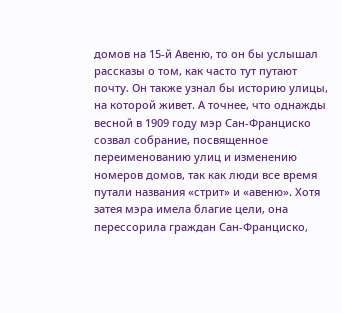домов на 15-й Авеню, то он бы услышал рассказы о том, как часто тут путают почту. Он также узнал бы историю улицы, на которой живет. А точнее, что однажды весной в 1909 году мэр Сан-Франциско созвал собрание, посвященное переименованию улиц и изменению номеров домов, так как люди все время путали названия «стрит» и «авеню». Хотя затея мэра имела благие цели, она перессорила граждан Сан-Франциско,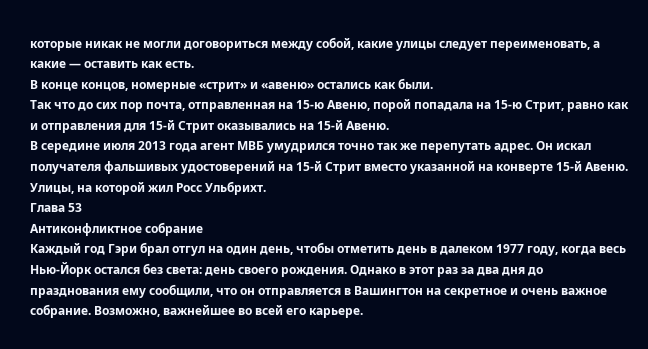которые никак не могли договориться между собой, какие улицы следует переименовать, а какие — оставить как есть.
В конце концов, номерные «стрит» и «авеню» остались как были.
Так что до сих пор почта, отправленная на 15-ю Авеню, порой попадала на 15-ю Стрит, равно как и отправления для 15-й Стрит оказывались на 15-й Авеню.
В середине июля 2013 года агент МВБ умудрился точно так же перепутать адрес. Он искал получателя фальшивых удостоверений на 15-й Стрит вместо указанной на конверте 15-й Авеню. Улицы, на которой жил Росс Ульбрихт.
Глава 53
Антиконфликтное собрание
Каждый год Гэри брал отгул на один день, чтобы отметить день в далеком 1977 году, когда весь Нью-Йорк остался без света: день своего рождения. Однако в этот раз за два дня до празднования ему сообщили, что он отправляется в Вашингтон на секретное и очень важное собрание. Возможно, важнейшее во всей его карьере.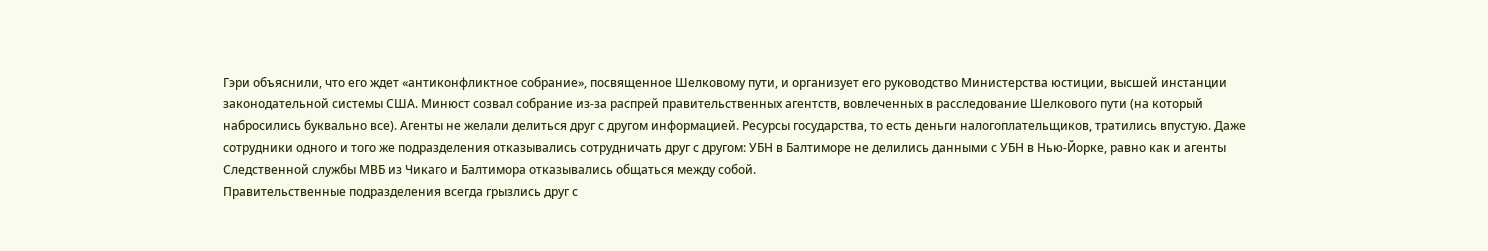Гэри объяснили, что его ждет «антиконфликтное собрание», посвященное Шелковому пути, и организует его руководство Министерства юстиции, высшей инстанции законодательной системы США. Минюст созвал собрание из-за распрей правительственных агентств, вовлеченных в расследование Шелкового пути (на который набросились буквально все). Агенты не желали делиться друг с другом информацией. Ресурсы государства, то есть деньги налогоплательщиков, тратились впустую. Даже сотрудники одного и того же подразделения отказывались сотрудничать друг с другом: УБН в Балтиморе не делились данными с УБН в Нью-Йорке, равно как и агенты Следственной службы МВБ из Чикаго и Балтимора отказывались общаться между собой.
Правительственные подразделения всегда грызлись друг с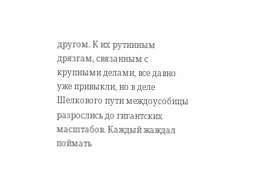другом. К их рутинным дрязгам, связанным с крупными делами, все давно уже привыкли, но в деле Шелкового пути междоусобицы разрослись до гигантских масштабов. Каждый жаждал поймать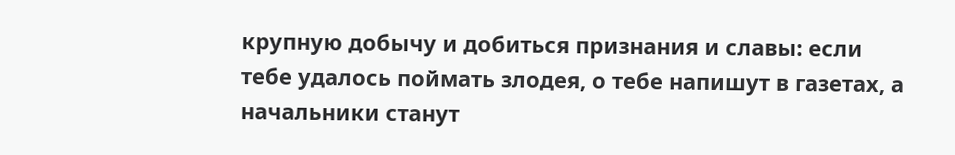крупную добычу и добиться признания и славы: если тебе удалось поймать злодея, о тебе напишут в газетах, а начальники станут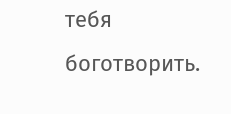тебя боготворить.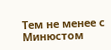Тем не менее с Минюстом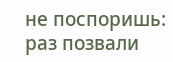не поспоришь: раз позвали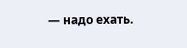— надо ехать.